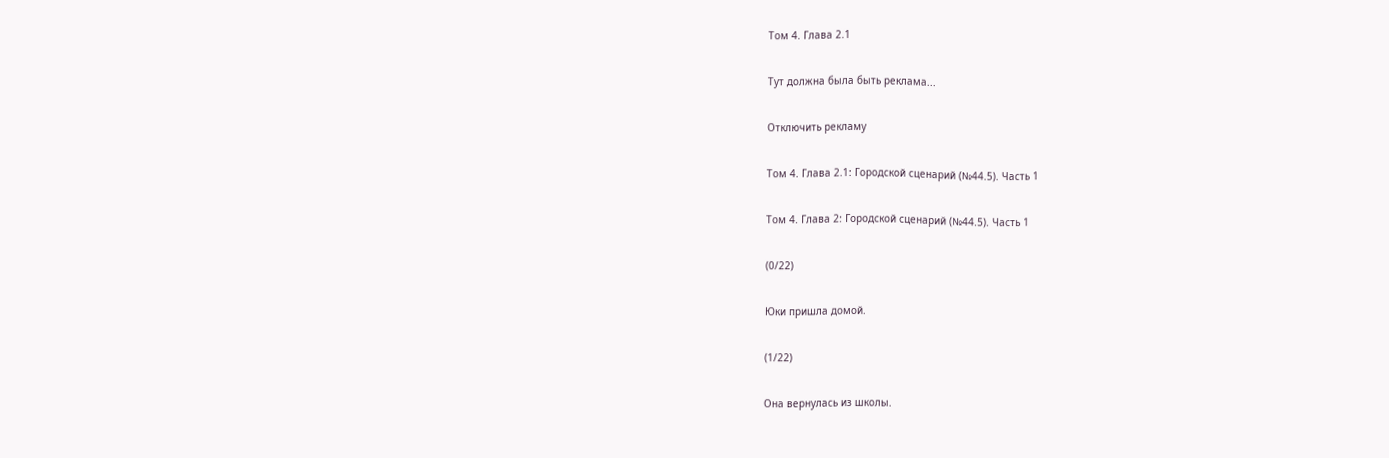Том 4. Глава 2.1

Тут должна была быть реклама...

Отключить рекламу

Том 4. Глава 2.1: Городской сценарий (№44.5). Часть 1

Том 4. Глава 2: Городской сценарий (№44.5). Часть 1

(0/22)

Юки пришла домой.

(1/22)

Она вернулась из школы.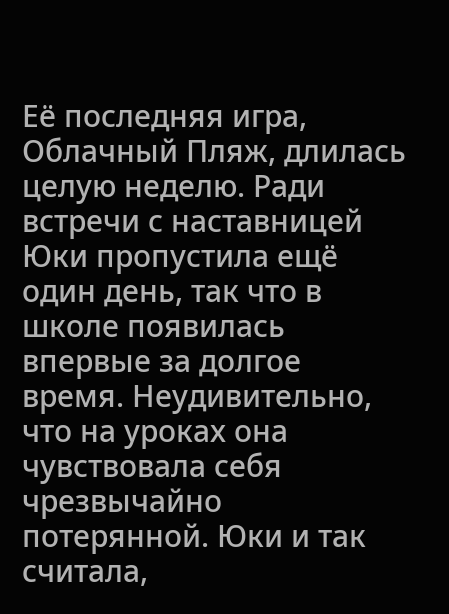Её последняя игра, Облачный Пляж, длилась целую неделю. Ради встречи с наставницей Юки пропустила ещё один день, так что в школе появилась впервые за долгое время. Неудивительно, что на уроках она чувствовала себя чрезвычайно потерянной. Юки и так считала,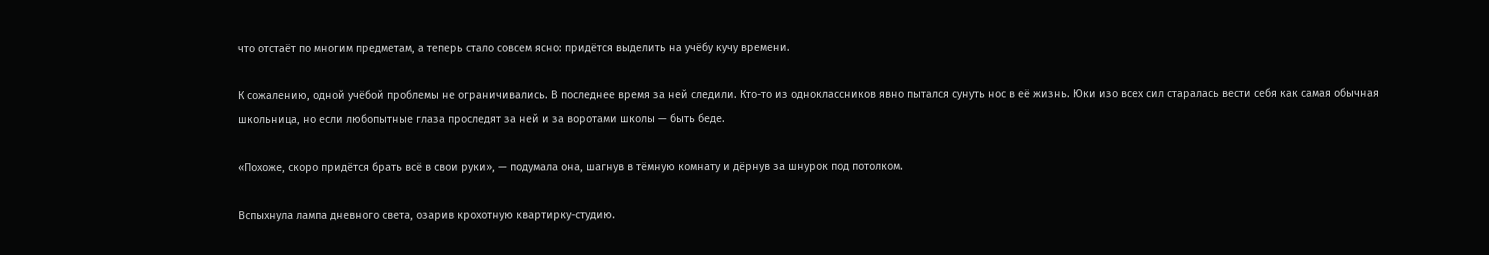что отстаёт по многим предметам, а теперь стало совсем ясно: придётся выделить на учёбу кучу времени.

К сожалению, одной учёбой проблемы не ограничивались. В последнее время за ней следили. Кто-то из одноклассников явно пытался сунуть нос в её жизнь. Юки изо всех сил старалась вести себя как самая обычная школьница, но если любопытные глаза проследят за ней и за воротами школы — быть беде.

«Похоже, скоро придётся брать всё в свои руки», — подумала она, шагнув в тёмную комнату и дёрнув за шнурок под потолком.

Вспыхнула лампа дневного света, озарив крохотную квартирку-студию.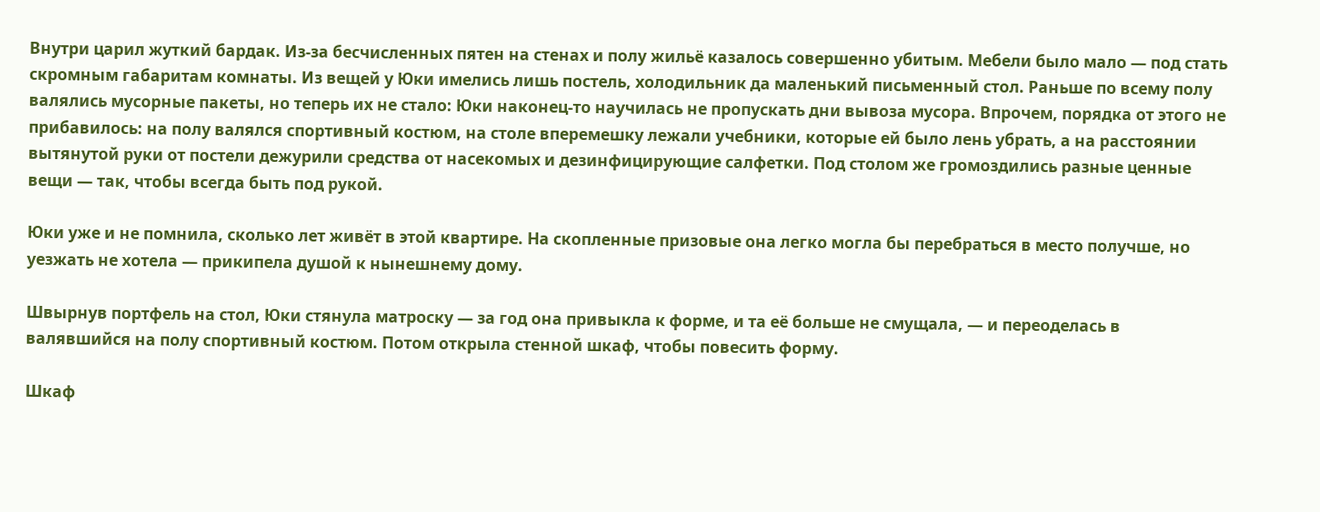Внутри царил жуткий бардак. Из-за бесчисленных пятен на стенах и полу жильё казалось совершенно убитым. Мебели было мало — под стать скромным габаритам комнаты. Из вещей у Юки имелись лишь постель, холодильник да маленький письменный стол. Раньше по всему полу валялись мусорные пакеты, но теперь их не стало: Юки наконец-то научилась не пропускать дни вывоза мусора. Впрочем, порядка от этого не прибавилось: на полу валялся спортивный костюм, на столе вперемешку лежали учебники, которые ей было лень убрать, а на расстоянии вытянутой руки от постели дежурили средства от насекомых и дезинфицирующие салфетки. Под столом же громоздились разные ценные вещи — так, чтобы всегда быть под рукой.

Юки уже и не помнила, сколько лет живёт в этой квартире. На скопленные призовые она легко могла бы перебраться в место получше, но уезжать не хотела — прикипела душой к нынешнему дому.

Швырнув портфель на стол, Юки стянула матроску — за год она привыкла к форме, и та её больше не смущала, — и переоделась в валявшийся на полу спортивный костюм. Потом открыла стенной шкаф, чтобы повесить форму.

Шкаф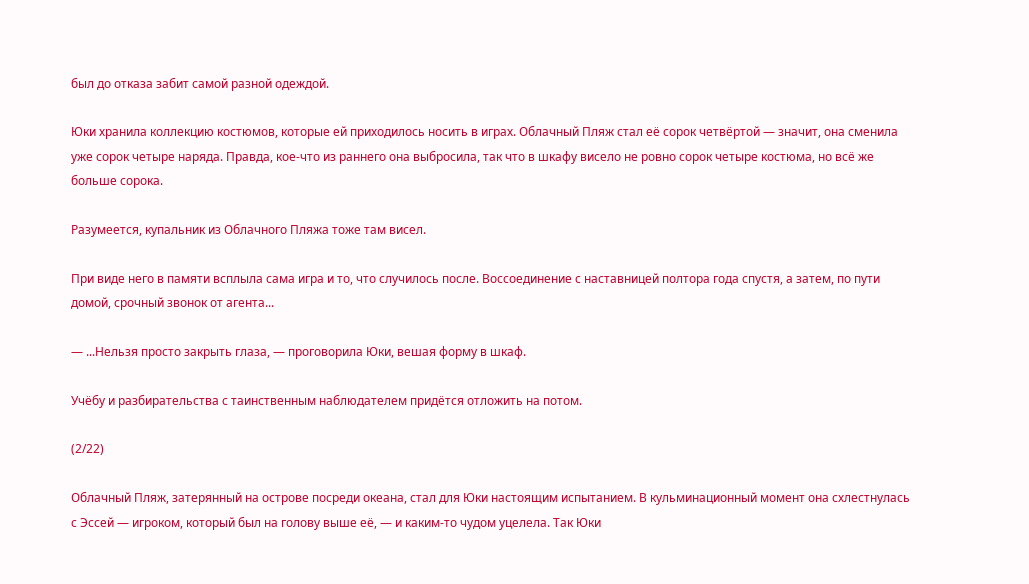был до отказа забит самой разной одеждой.

Юки хранила коллекцию костюмов, которые ей приходилось носить в играх. Облачный Пляж стал её сорок четвёртой — значит, она сменила уже сорок четыре наряда. Правда, кое-что из раннего она выбросила, так что в шкафу висело не ровно сорок четыре костюма, но всё же больше сорока.

Разумеется, купальник из Облачного Пляжа тоже там висел.

При виде него в памяти всплыла сама игра и то, что случилось после. Воссоединение с наставницей полтора года спустя, а затем, по пути домой, срочный звонок от агента...

— ...Нельзя просто закрыть глаза, — проговорила Юки, вешая форму в шкаф.

Учёбу и разбирательства с таинственным наблюдателем придётся отложить на потом.

(2/22)

Облачный Пляж, затерянный на острове посреди океана, стал для Юки настоящим испытанием. В кульминационный момент она схлестнулась с Эссей — игроком, который был на голову выше её, — и каким-то чудом уцелела. Так Юки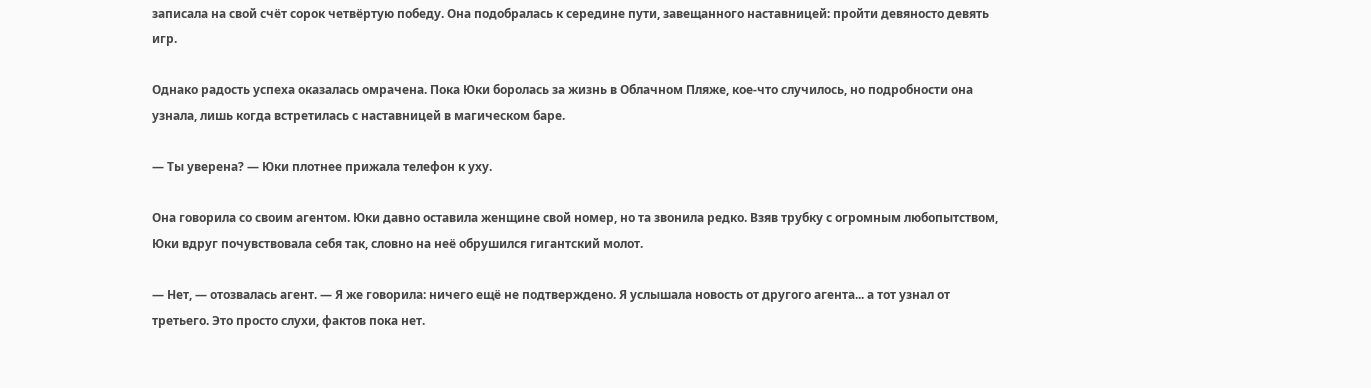записала на свой счёт сорок четвёртую победу. Она подобралась к середине пути, завещанного наставницей: пройти девяносто девять игр.

Однако радость успеха оказалась омрачена. Пока Юки боролась за жизнь в Облачном Пляже, кое-что случилось, но подробности она узнала, лишь когда встретилась с наставницей в магическом баре.

— Ты уверена? — Юки плотнее прижала телефон к уху.

Она говорила со своим агентом. Юки давно оставила женщине свой номер, но та звонила редко. Взяв трубку с огромным любопытством, Юки вдруг почувствовала себя так, словно на неё обрушился гигантский молот.

— Нет, — отозвалась агент. — Я же говорила: ничего ещё не подтверждено. Я услышала новость от другого агента... а тот узнал от третьего. Это просто слухи, фактов пока нет.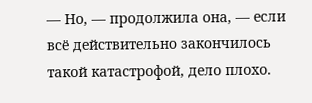— Но, — продолжила она, — если всё действительно закончилось такой катастрофой, дело плохо.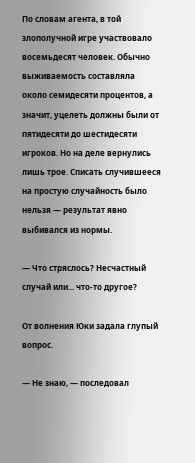По словам агента, в той злополучной игре участвовало восемьдесят человек. Обычно выживаемость составляла около семидесяти процентов, а значит, уцелеть должны были от пятидесяти до шестидесяти игроков. Но на деле вернулись лишь трое. Списать случившееся на простую случайность было нельзя — результат явно выбивался из нормы.

— Что стряслось? Несчастный случай или... что-то другое?

От волнения Юки задала глупый вопрос.

— Не знаю, — последовал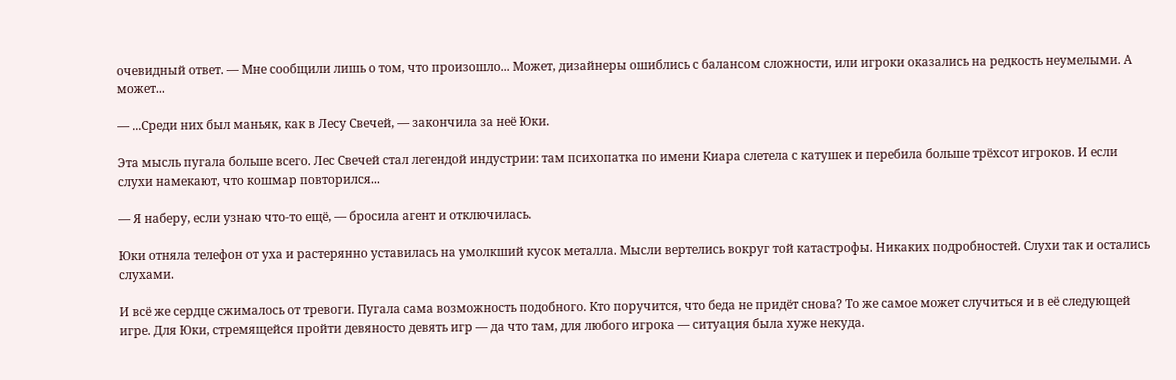очевидный ответ. — Мне сообщили лишь о том, что произошло... Может, дизайнеры ошиблись с балансом сложности, или игроки оказались на редкость неумелыми. А может...

— ...Среди них был маньяк, как в Лесу Свечей, — закончила за неё Юки.

Эта мысль пугала больше всего. Лес Свечей стал легендой индустрии: там психопатка по имени Киара слетела с катушек и перебила больше трёхсот игроков. И если слухи намекают, что кошмар повторился...

— Я наберу, если узнаю что-то ещё, — бросила агент и отключилась.

Юки отняла телефон от уха и растерянно уставилась на умолкший кусок металла. Мысли вертелись вокруг той катастрофы. Никаких подробностей. Слухи так и остались слухами.

И всё же сердце сжималось от тревоги. Пугала сама возможность подобного. Кто поручится, что беда не придёт снова? То же самое может случиться и в её следующей игре. Для Юки, стремящейся пройти девяносто девять игр — да что там, для любого игрока — ситуация была хуже некуда.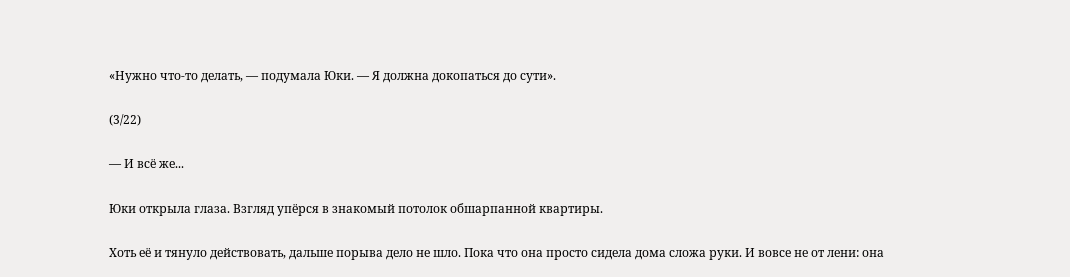«Нужно что-то делать, — подумала Юки. — Я должна докопаться до сути».

(3/22)

— И всё же...

Юки открыла глаза. Взгляд упёрся в знакомый потолок обшарпанной квартиры.

Хоть её и тянуло действовать, дальше порыва дело не шло. Пока что она просто сидела дома сложа руки. И вовсе не от лени: она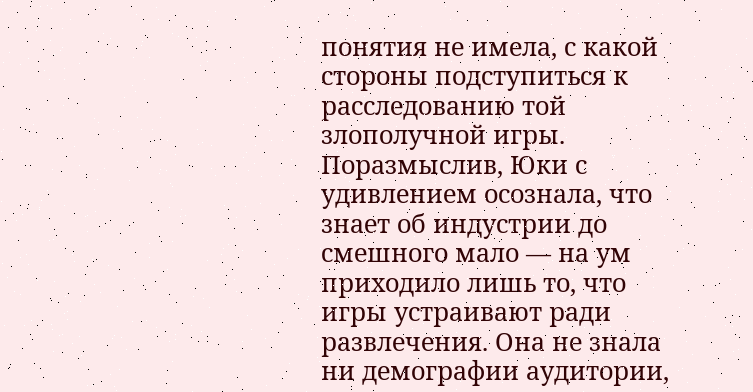понятия не имела, с какой стороны подступиться к расследованию той злополучной игры. Поразмыслив, Юки с удивлением осознала, что знает об индустрии до смешного мало — на ум приходило лишь то, что игры устраивают ради развлечения. Она не знала ни демографии аудитории,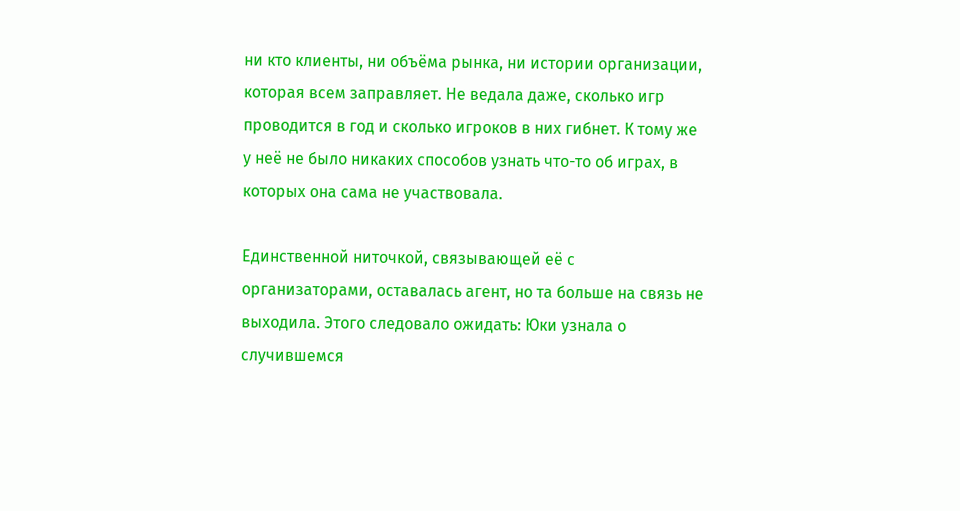ни кто клиенты, ни объёма рынка, ни истории организации, которая всем заправляет. Не ведала даже, сколько игр проводится в год и сколько игроков в них гибнет. К тому же у неё не было никаких способов узнать что-то об играх, в которых она сама не участвовала.

Единственной ниточкой, связывающей её с организаторами, оставалась агент, но та больше на связь не выходила. Этого следовало ожидать: Юки узнала о случившемся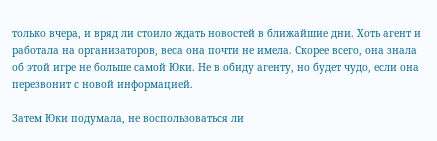только вчера, и вряд ли стоило ждать новостей в ближайшие дни. Хоть агент и работала на организаторов, веса она почти не имела. Скорее всего, она знала об этой игре не больше самой Юки. Не в обиду агенту, но будет чудо, если она перезвонит с новой информацией.

Затем Юки подумала, не воспользоваться ли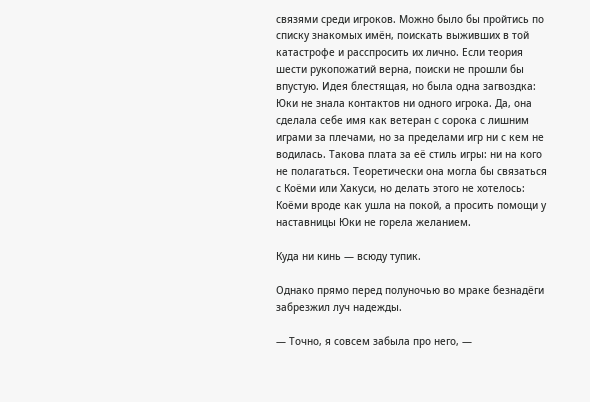связями среди игроков. Можно было бы пройтись по списку знакомых имён, поискать выживших в той катастрофе и расспросить их лично. Если теория шести рукопожатий верна, поиски не прошли бы впустую. Идея блестящая, но была одна загвоздка: Юки не знала контактов ни одного игрока. Да, она сделала себе имя как ветеран с сорока с лишним играми за плечами, но за пределами игр ни с кем не водилась. Такова плата за её стиль игры: ни на кого не полагаться. Теоретически она могла бы связаться с Коёми или Хакуси, но делать этого не хотелось: Коёми вроде как ушла на покой, а просить помощи у наставницы Юки не горела желанием.

Куда ни кинь — всюду тупик.

Однако прямо перед полуночью во мраке безнадёги забрезжил луч надежды.

— Точно, я совсем забыла про него, —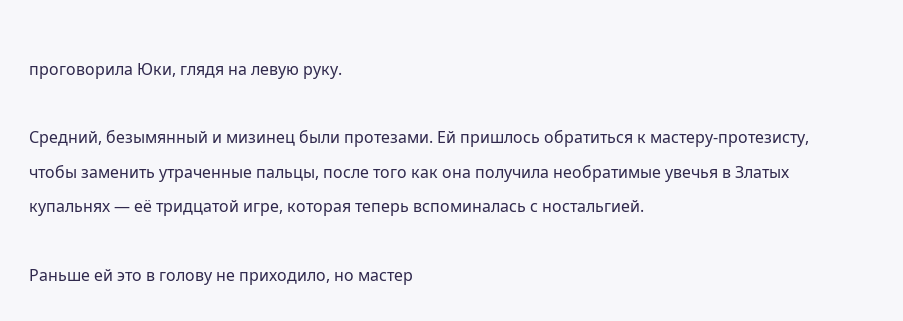проговорила Юки, глядя на левую руку.

Средний, безымянный и мизинец были протезами. Ей пришлось обратиться к мастеру-протезисту, чтобы заменить утраченные пальцы, после того как она получила необратимые увечья в Златых купальнях — её тридцатой игре, которая теперь вспоминалась с ностальгией.

Раньше ей это в голову не приходило, но мастер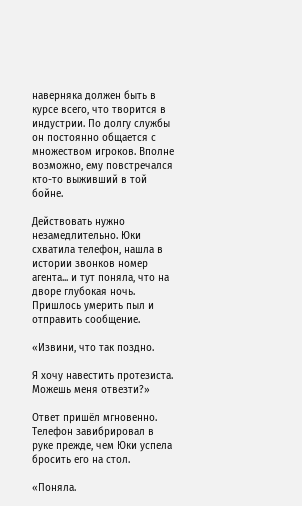наверняка должен быть в курсе всего, что творится в индустрии. По долгу службы он постоянно общается с множеством игроков. Вполне возможно, ему повстречался кто-то выживший в той бойне.

Действовать нужно незамедлительно. Юки схватила телефон, нашла в истории звонков номер агента... и тут поняла, что на дворе глубокая ночь. Пришлось умерить пыл и отправить сообщение.

«Извини, что так поздно.

Я хочу навестить протезиста. Можешь меня отвезти?»

Ответ пришёл мгновенно. Телефон завибрировал в руке прежде, чем Юки успела бросить его на стол.

«Поняла.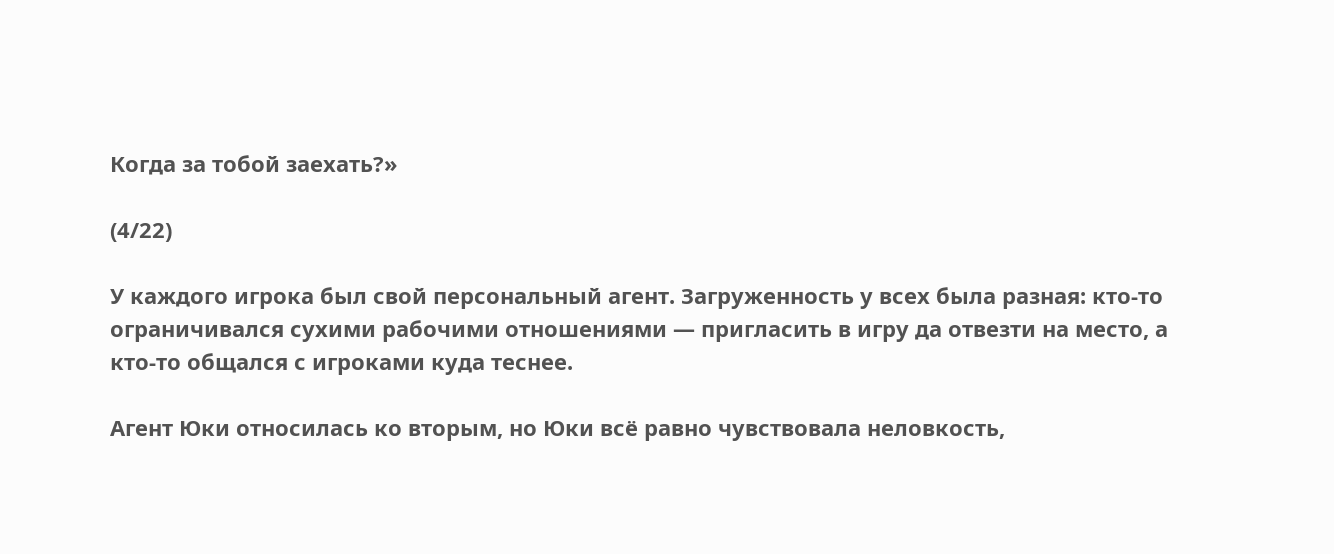Когда за тобой заехать?»

(4/22)

У каждого игрока был свой персональный агент. Загруженность у всех была разная: кто-то ограничивался сухими рабочими отношениями — пригласить в игру да отвезти на место, а кто-то общался с игроками куда теснее.

Агент Юки относилась ко вторым, но Юки всё равно чувствовала неловкость,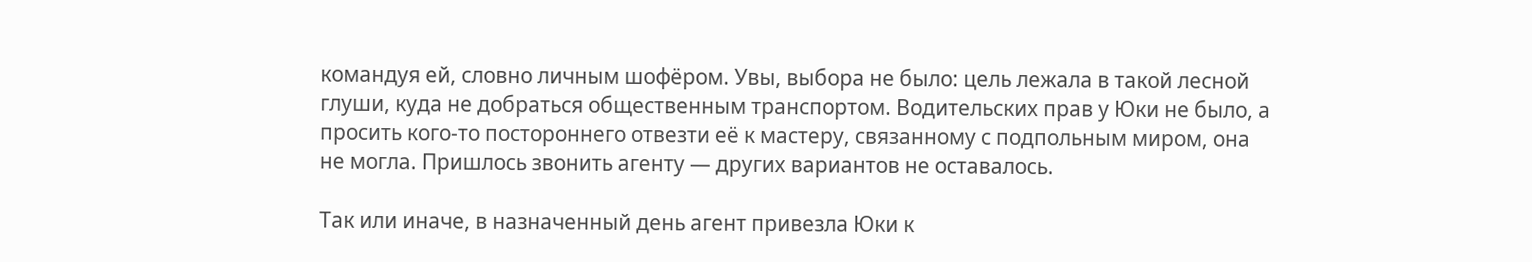командуя ей, словно личным шофёром. Увы, выбора не было: цель лежала в такой лесной глуши, куда не добраться общественным транспортом. Водительских прав у Юки не было, а просить кого-то постороннего отвезти её к мастеру, связанному с подпольным миром, она не могла. Пришлось звонить агенту — других вариантов не оставалось.

Так или иначе, в назначенный день агент привезла Юки к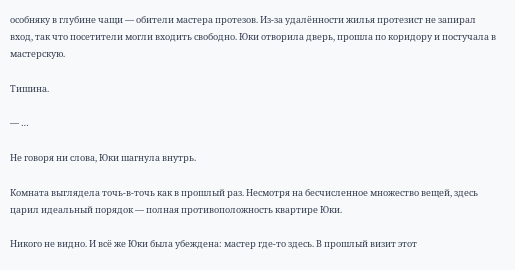особняку в глубине чащи — обители мастера протезов. Из-за удалённости жилья протезист не запирал вход, так что посетители могли входить свободно. Юки отворила дверь, прошла по коридору и постучала в мастерскую.

Тишина.

— …

Не говоря ни слова, Юки шагнула внутрь.

Комната выглядела точь-в-точь как в прошлый раз. Несмотря на бесчисленное множество вещей, здесь царил идеальный порядок — полная противоположность квартире Юки.

Никого не видно. И всё же Юки была убеждена: мастер где-то здесь. В прошлый визит этот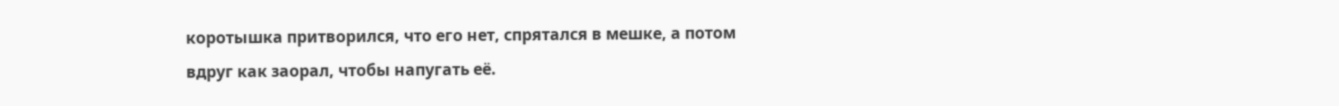коротышка притворился, что его нет, спрятался в мешке, а потом вдруг как заорал, чтобы напугать её.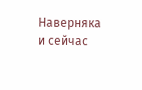Наверняка и сейчас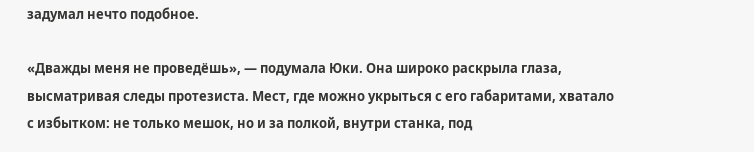задумал нечто подобное.

«Дважды меня не проведёшь», — подумала Юки. Она широко раскрыла глаза, высматривая следы протезиста. Мест, где можно укрыться с его габаритами, хватало с избытком: не только мешок, но и за полкой, внутри станка, под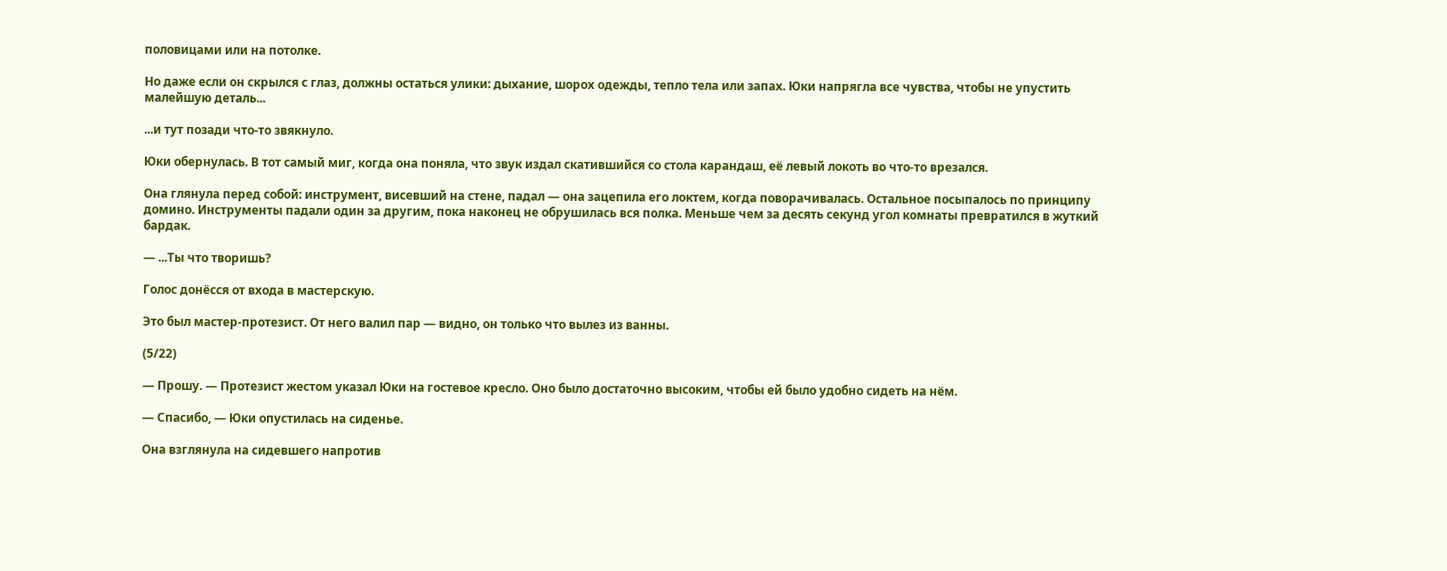половицами или на потолке.

Но даже если он скрылся с глаз, должны остаться улики: дыхание, шорох одежды, тепло тела или запах. Юки напрягла все чувства, чтобы не упустить малейшую деталь...

...и тут позади что-то звякнуло.

Юки обернулась. В тот самый миг, когда она поняла, что звук издал скатившийся со стола карандаш, её левый локоть во что-то врезался.

Она глянула перед собой: инструмент, висевший на стене, падал — она зацепила его локтем, когда поворачивалась. Остальное посыпалось по принципу домино. Инструменты падали один за другим, пока наконец не обрушилась вся полка. Меньше чем за десять секунд угол комнаты превратился в жуткий бардак.

— ...Ты что творишь?

Голос донёсся от входа в мастерскую.

Это был мастер-протезист. От него валил пар — видно, он только что вылез из ванны.

(5/22)

— Прошу. — Протезист жестом указал Юки на гостевое кресло. Оно было достаточно высоким, чтобы ей было удобно сидеть на нём.

— Спасибо, — Юки опустилась на сиденье.

Она взглянула на сидевшего напротив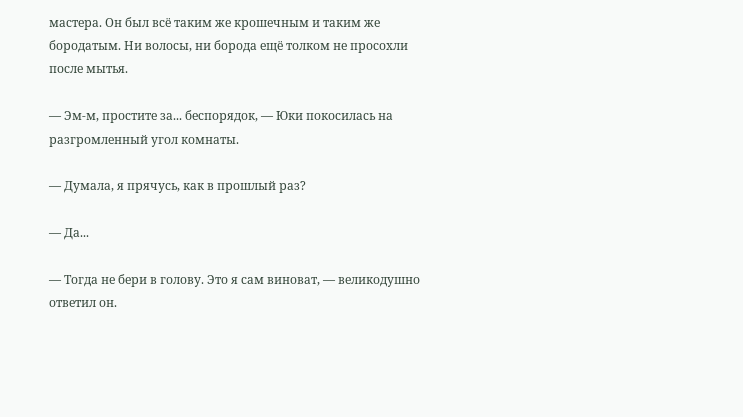мастера. Он был всё таким же крошечным и таким же бородатым. Ни волосы, ни борода ещё толком не просохли после мытья.

— Эм-м, простите за... беспорядок, — Юки покосилась на разгромленный угол комнаты.

— Думала, я прячусь, как в прошлый раз?

— Да...

— Тогда не бери в голову. Это я сам виноват, — великодушно ответил он.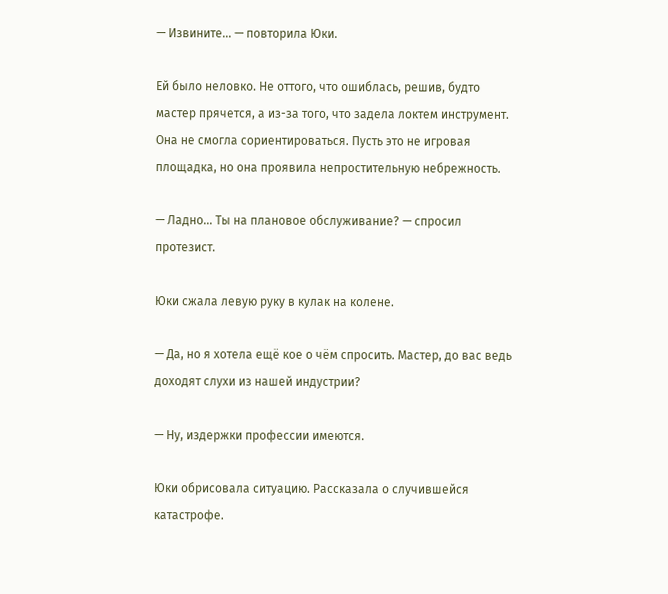— Извините... — повторила Юки.

Ей было неловко. Не оттого, что ошиблась, решив, будто мастер прячется, а из-за того, что задела локтем инструмент. Она не смогла сориентироваться. Пусть это не игровая площадка, но она проявила непростительную небрежность.

— Ладно... Ты на плановое обслуживание? — спросил протезист.

Юки сжала левую руку в кулак на колене.

— Да, но я хотела ещё кое о чём спросить. Мастер, до вас ведь доходят слухи из нашей индустрии?

— Ну, издержки профессии имеются.

Юки обрисовала ситуацию. Рассказала о случившейся катастрофе.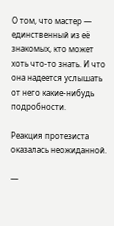О том, что мастер — единственный из её знакомых, кто может хоть что-то знать. И что она надеется услышать от него какие-нибудь подробности.

Реакция протезиста оказалась неожиданной.

—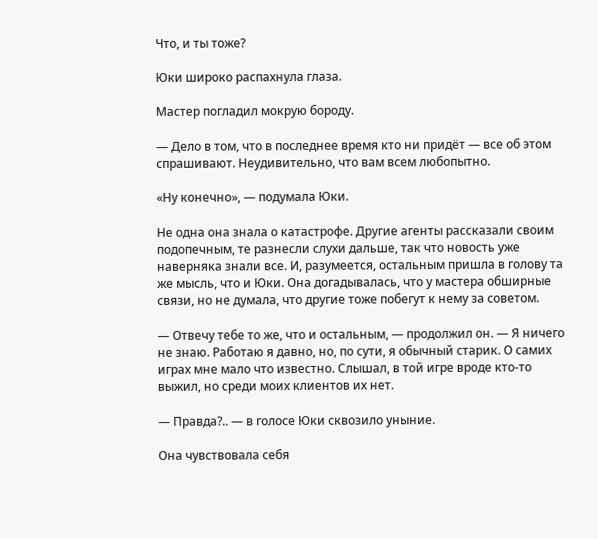Что, и ты тоже?

Юки широко распахнула глаза.

Мастер погладил мокрую бороду.

— Дело в том, что в последнее время кто ни придёт — все об этом спрашивают. Неудивительно, что вам всем любопытно.

«Ну конечно», — подумала Юки.

Не одна она знала о катастрофе. Другие агенты рассказали своим подопечным, те разнесли слухи дальше, так что новость уже наверняка знали все. И, разумеется, остальным пришла в голову та же мысль, что и Юки. Она догадывалась, что у мастера обширные связи, но не думала, что другие тоже побегут к нему за советом.

— Отвечу тебе то же, что и остальным, — продолжил он. — Я ничего не знаю. Работаю я давно, но, по сути, я обычный старик. О самих играх мне мало что известно. Слышал, в той игре вроде кто-то выжил, но среди моих клиентов их нет.

— Правда?.. — в голосе Юки сквозило уныние.

Она чувствовала себя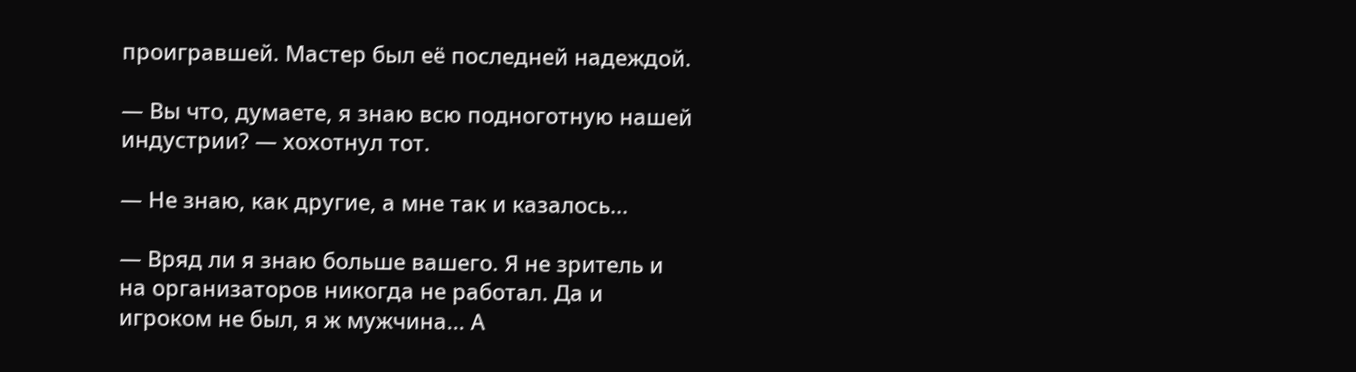проигравшей. Мастер был её последней надеждой.

— Вы что, думаете, я знаю всю подноготную нашей индустрии? — хохотнул тот.

— Не знаю, как другие, а мне так и казалось...

— Вряд ли я знаю больше вашего. Я не зритель и на организаторов никогда не работал. Да и игроком не был, я ж мужчина... А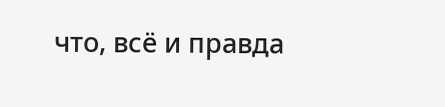что, всё и правда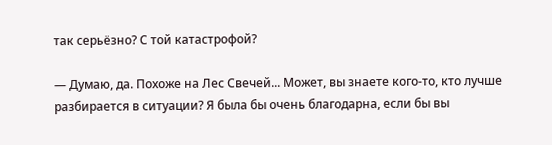так серьёзно? С той катастрофой?

— Думаю, да. Похоже на Лес Свечей... Может, вы знаете кого-то, кто лучше разбирается в ситуации? Я была бы очень благодарна, если бы вы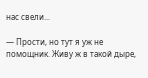нас свели...

— Прости, но тут я уж не помощник. Живу ж в такой дыре,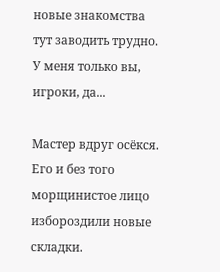новые знакомства тут заводить трудно. У меня только вы, игроки, да...

Мастер вдруг осёкся. Его и без того морщинистое лицо избороздили новые складки.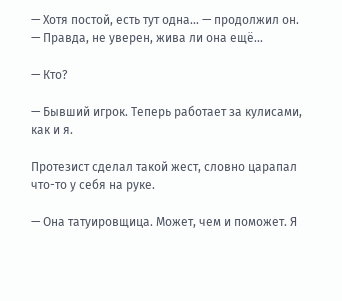— Хотя постой, есть тут одна... — продолжил он. — Правда, не уверен, жива ли она ещё...

— Кто?

— Бывший игрок. Теперь работает за кулисами, как и я.

Протезист сделал такой жест, словно царапал что-то у себя на руке.

— Она татуировщица. Может, чем и поможет. Я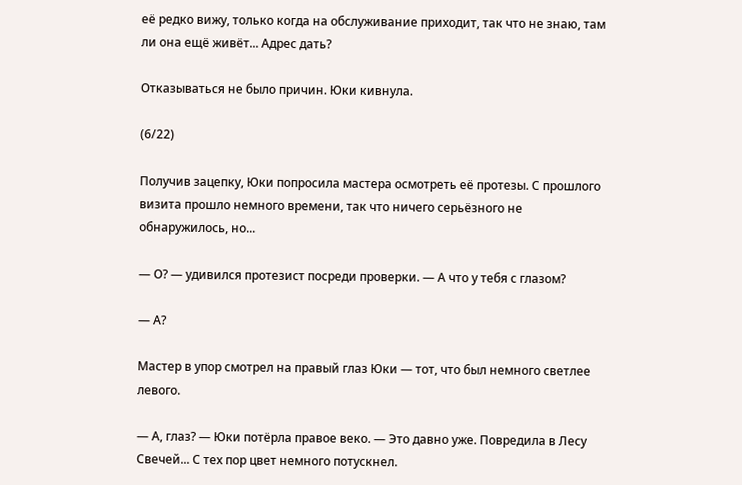её редко вижу, только когда на обслуживание приходит, так что не знаю, там ли она ещё живёт... Адрес дать?

Отказываться не было причин. Юки кивнула.

(6/22)

Получив зацепку, Юки попросила мастера осмотреть её протезы. С прошлого визита прошло немного времени, так что ничего серьёзного не обнаружилось, но...

— О? — удивился протезист посреди проверки. — А что у тебя с глазом?

— А?

Мастер в упор смотрел на правый глаз Юки — тот, что был немного светлее левого.

— А, глаз? — Юки потёрла правое веко. — Это давно уже. Повредила в Лесу Свечей... С тех пор цвет немного потускнел.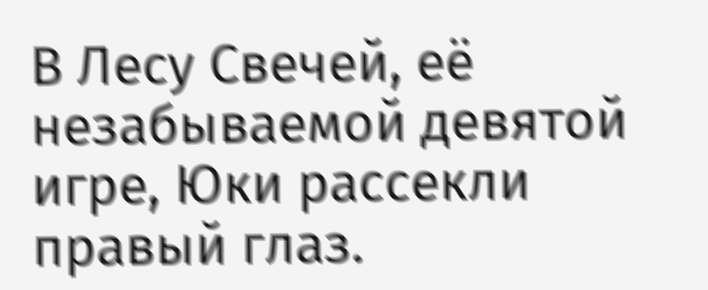В Лесу Свечей, её незабываемой девятой игре, Юки рассекли правый глаз.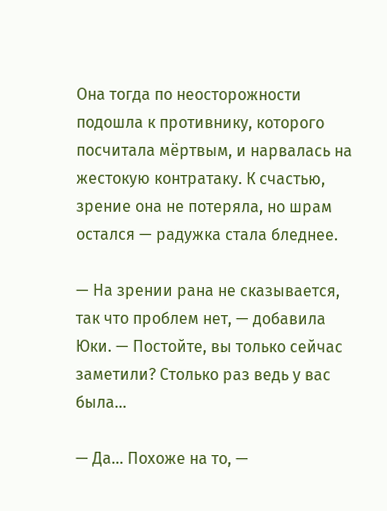Она тогда по неосторожности подошла к противнику, которого посчитала мёртвым, и нарвалась на жестокую контратаку. К счастью, зрение она не потеряла, но шрам остался — радужка стала бледнее.

— На зрении рана не сказывается, так что проблем нет, — добавила Юки. — Постойте, вы только сейчас заметили? Столько раз ведь у вас была...

— Да... Похоже на то, —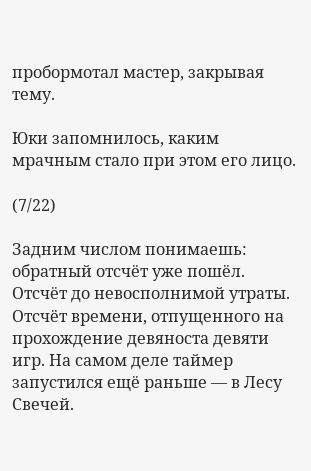пробормотал мастер, закрывая тему.

Юки запомнилось, каким мрачным стало при этом его лицо.

(7/22)

Задним числом понимаешь: обратный отсчёт уже пошёл. Отсчёт до невосполнимой утраты. Отсчёт времени, отпущенного на прохождение девяноста девяти игр. На самом деле таймер запустился ещё раньше — в Лесу Свечей.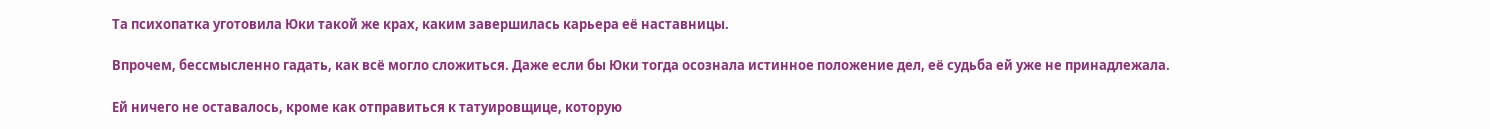Та психопатка уготовила Юки такой же крах, каким завершилась карьера её наставницы.

Впрочем, бессмысленно гадать, как всё могло сложиться. Даже если бы Юки тогда осознала истинное положение дел, её судьба ей уже не принадлежала.

Ей ничего не оставалось, кроме как отправиться к татуировщице, которую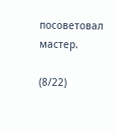посоветовал мастер.

(8/22)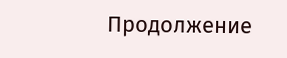Продолжение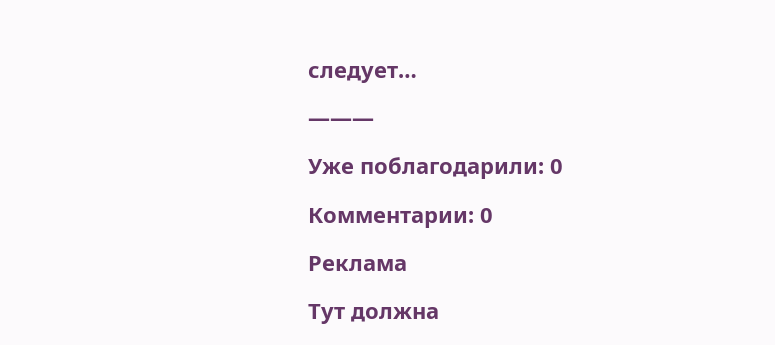следует…

———

Уже поблагодарили: 0

Комментарии: 0

Реклама

Тут должна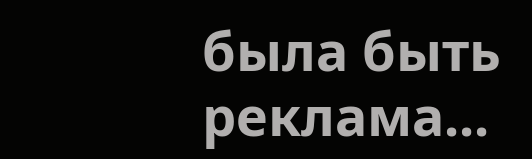была быть реклама...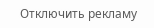Отключить рекламу